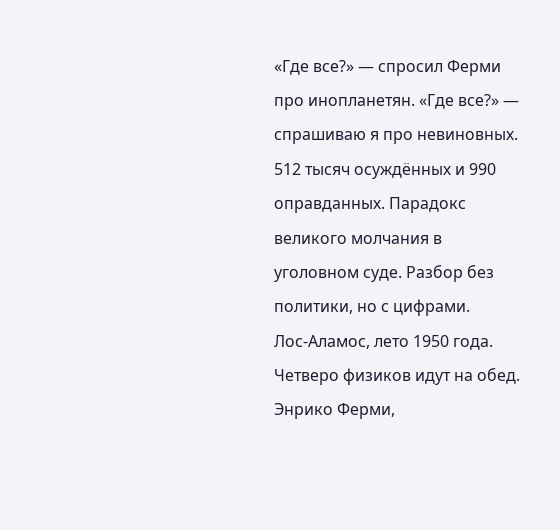«Где все?» — спросил Ферми про инопланетян. «Где все?» — спрашиваю я про невиновных. 512 тысяч осуждённых и 990 оправданных. Парадокс великого молчания в уголовном суде. Разбор без политики, но с цифрами.
Лос-Аламос, лето 1950 года.
Четверо физиков идут на обед. Энрико Ферми,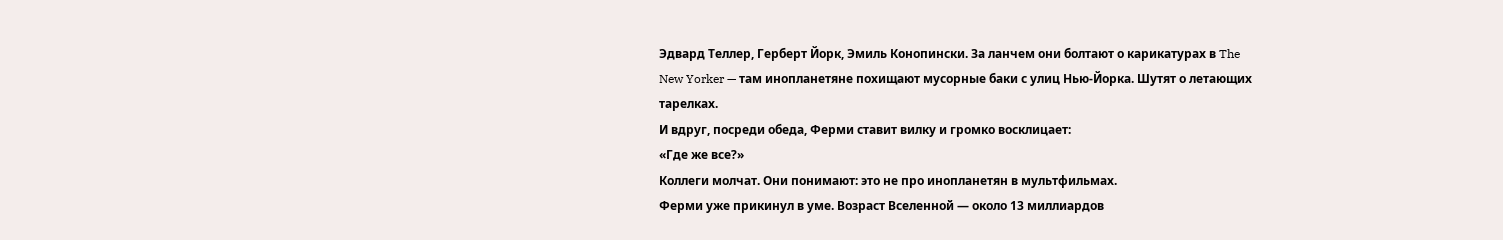Эдвард Теллер, Герберт Йорк, Эмиль Конопински. За ланчем они болтают о карикатурах в The New Yorker — там инопланетяне похищают мусорные баки с улиц Нью-Йорка. Шутят о летающих тарелках.
И вдруг, посреди обеда, Ферми ставит вилку и громко восклицает:
«Где же все?»
Коллеги молчат. Они понимают: это не про инопланетян в мультфильмах.
Ферми уже прикинул в уме. Возраст Вселенной — около 13 миллиардов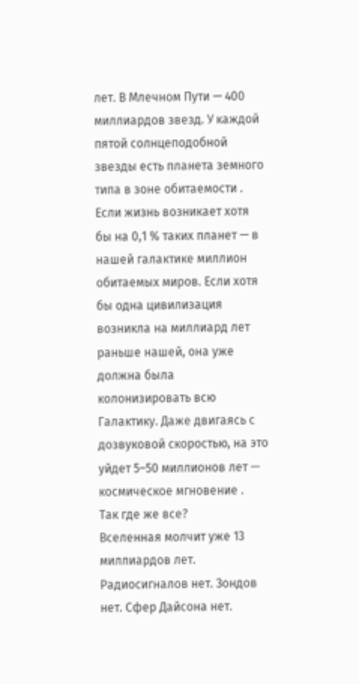лет. В Млечном Пути — 400 миллиардов звезд. У каждой пятой солнцеподобной звезды есть планета земного типа в зоне обитаемости .
Если жизнь возникает хотя бы на 0,1 % таких планет — в нашей галактике миллион обитаемых миров. Если хотя бы одна цивилизация возникла на миллиард лет раньше нашей, она уже должна была колонизировать всю Галактику. Даже двигаясь с дозвуковой скоростью, на это уйдет 5–50 миллионов лет — космическое мгновение .
Так где же все?
Вселенная молчит уже 13 миллиардов лет. Радиосигналов нет. Зондов нет. Сфер Дайсона нет.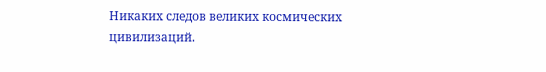Никаких следов великих космических цивилизаций.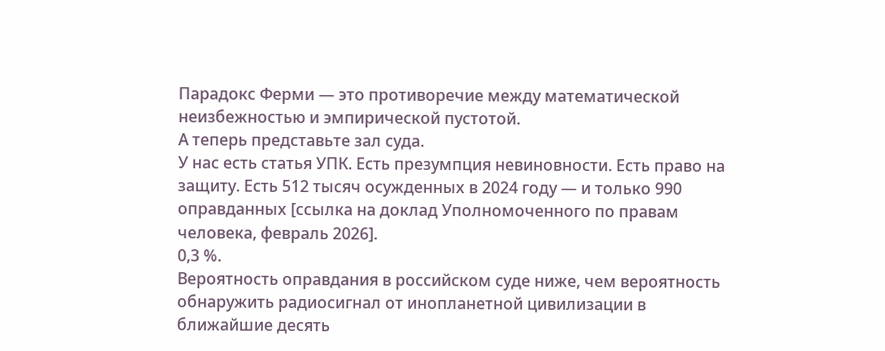Парадокс Ферми — это противоречие между математической неизбежностью и эмпирической пустотой.
А теперь представьте зал суда.
У нас есть статья УПК. Есть презумпция невиновности. Есть право на защиту. Есть 512 тысяч осужденных в 2024 году — и только 990 оправданных [ссылка на доклад Уполномоченного по правам человека, февраль 2026].
0,3 %.
Вероятность оправдания в российском суде ниже, чем вероятность обнаружить радиосигнал от инопланетной цивилизации в ближайшие десять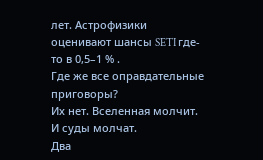лет. Астрофизики оценивают шансы SETI где-то в 0,5–1 % .
Где же все оправдательные приговоры?
Их нет. Вселенная молчит. И суды молчат.
Два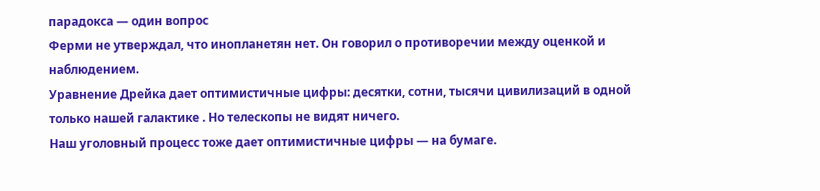парадокса — один вопрос
Ферми не утверждал, что инопланетян нет. Он говорил о противоречии между оценкой и наблюдением.
Уравнение Дрейка дает оптимистичные цифры: десятки, сотни, тысячи цивилизаций в одной только нашей галактике . Но телескопы не видят ничего.
Наш уголовный процесс тоже дает оптимистичные цифры — на бумаге.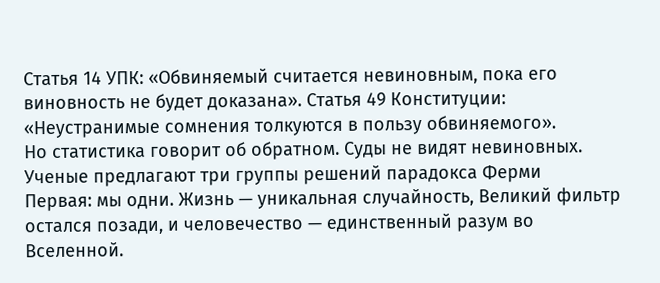Статья 14 УПК: «Обвиняемый считается невиновным, пока его виновность не будет доказана». Статья 49 Конституции: «Неустранимые сомнения толкуются в пользу обвиняемого».
Но статистика говорит об обратном. Суды не видят невиновных.
Ученые предлагают три группы решений парадокса Ферми
Первая: мы одни. Жизнь — уникальная случайность, Великий фильтр остался позади, и человечество — единственный разум во Вселенной.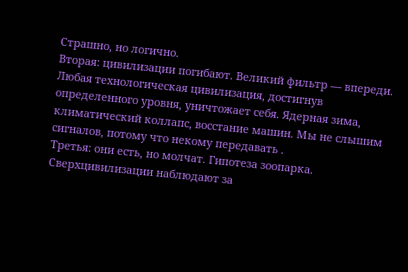Страшно, но логично.
Вторая: цивилизации погибают. Великий фильтр — впереди. Любая технологическая цивилизация, достигнув определенного уровня, уничтожает себя. Ядерная зима, климатический коллапс, восстание машин. Мы не слышим сигналов, потому что некому передавать .
Третья: они есть, но молчат. Гипотеза зоопарка. Сверхцивилизации наблюдают за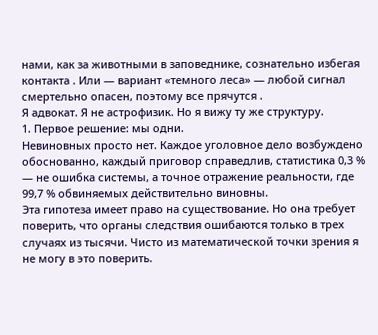нами, как за животными в заповеднике, сознательно избегая контакта . Или — вариант «темного леса» — любой сигнал смертельно опасен, поэтому все прячутся .
Я адвокат. Я не астрофизик. Но я вижу ту же структуру.
1. Первое решение: мы одни.
Невиновных просто нет. Каждое уголовное дело возбуждено обоснованно, каждый приговор справедлив, статистика 0,3 % — не ошибка системы, а точное отражение реальности, где 99,7 % обвиняемых действительно виновны.
Эта гипотеза имеет право на существование. Но она требует поверить, что органы следствия ошибаются только в трех случаях из тысячи. Чисто из математической точки зрения я не могу в это поверить.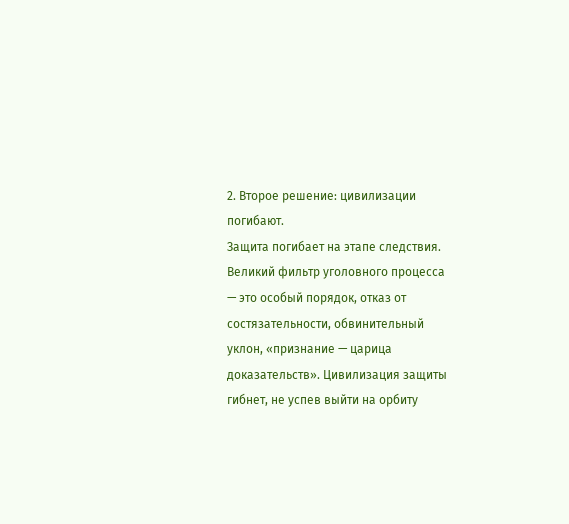2. Второе решение: цивилизации погибают.
Защита погибает на этапе следствия. Великий фильтр уголовного процесса — это особый порядок, отказ от состязательности, обвинительный уклон, «признание — царица доказательств». Цивилизация защиты гибнет, не успев выйти на орбиту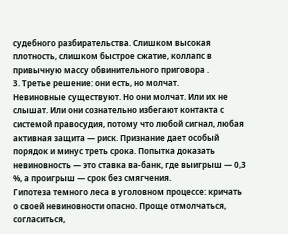судебного разбирательства. Слишком высокая плотность, слишком быстрое сжатие, коллапс в привычную массу обвинительного приговора .
3. Третье решение: они есть, но молчат.
Невиновные существуют. Но они молчат. Или их не слышат. Или они сознательно избегают контакта с системой правосудия, потому что любой сигнал, любая активная защита — риск. Признание дает особый порядок и минус треть срока. Попытка доказать невиновность — это ставка ва-банк, где выигрыш — 0,3 %, а проигрыш — срок без смягчения.
Гипотеза темного леса в уголовном процессе: кричать о своей невиновности опасно. Проще отмолчаться, согласиться,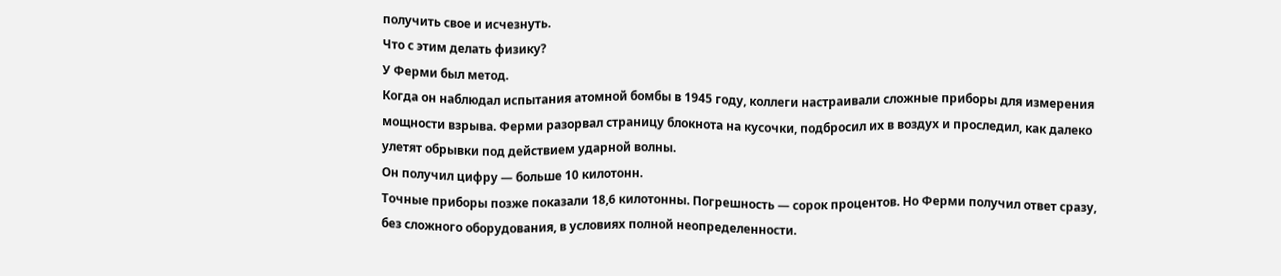получить свое и исчезнуть.
Что с этим делать физику?
У Ферми был метод.
Когда он наблюдал испытания атомной бомбы в 1945 году, коллеги настраивали сложные приборы для измерения мощности взрыва. Ферми разорвал страницу блокнота на кусочки, подбросил их в воздух и проследил, как далеко улетят обрывки под действием ударной волны.
Он получил цифру — больше 10 килотонн.
Точные приборы позже показали 18,6 килотонны. Погрешность — сорок процентов. Но Ферми получил ответ сразу, без сложного оборудования, в условиях полной неопределенности.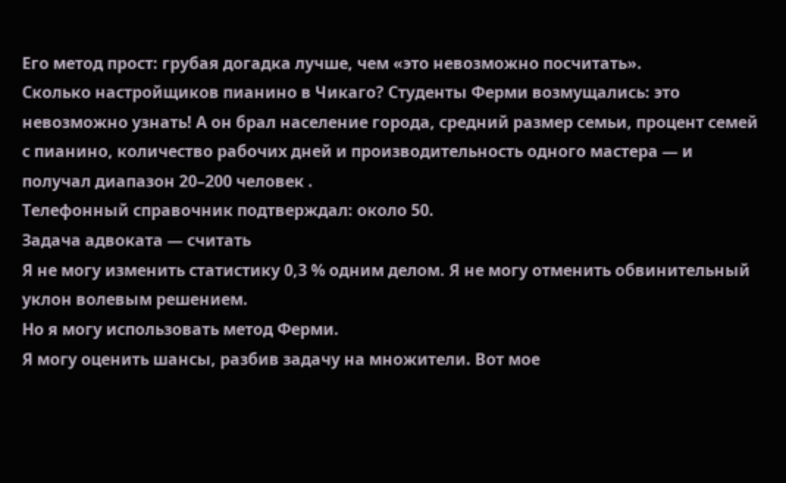Его метод прост: грубая догадка лучше, чем «это невозможно посчитать».
Сколько настройщиков пианино в Чикаго? Студенты Ферми возмущались: это невозможно узнать! А он брал население города, средний размер семьи, процент семей с пианино, количество рабочих дней и производительность одного мастера — и получал диапазон 20–200 человек .
Телефонный справочник подтверждал: около 50.
Задача адвоката — считать
Я не могу изменить статистику 0,3 % одним делом. Я не могу отменить обвинительный уклон волевым решением.
Но я могу использовать метод Ферми.
Я могу оценить шансы, разбив задачу на множители. Вот мое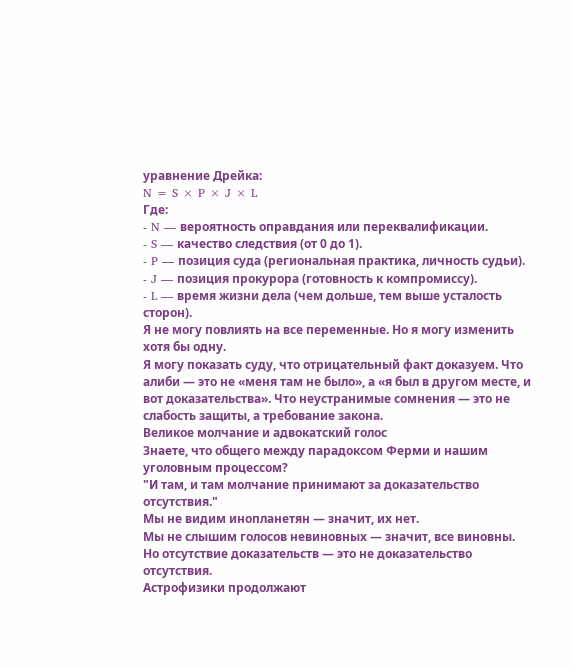уравнение Дрейка:
N = S × P × J × L
Где:
- N — вероятность оправдания или переквалификации.
- S — качество следствия (от 0 до 1).
- P — позиция суда (региональная практика, личность судьи).
- J — позиция прокурора (готовность к компромиссу).
- L — время жизни дела (чем дольше, тем выше усталость сторон).
Я не могу повлиять на все переменные. Но я могу изменить хотя бы одну.
Я могу показать суду, что отрицательный факт доказуем. Что алиби — это не «меня там не было», а «я был в другом месте, и вот доказательства». Что неустранимые сомнения — это не слабость защиты, а требование закона.
Великое молчание и адвокатский голос
Знаете, что общего между парадоксом Ферми и нашим уголовным процессом?
"И там, и там молчание принимают за доказательство отсутствия."
Мы не видим инопланетян — значит, их нет.
Мы не слышим голосов невиновных — значит, все виновны.
Но отсутствие доказательств — это не доказательство отсутствия.
Астрофизики продолжают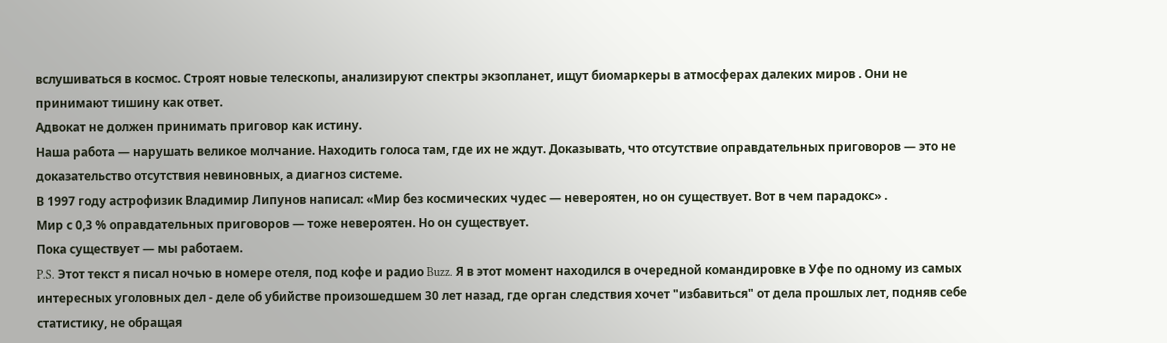вслушиваться в космос. Строят новые телескопы, анализируют спектры экзопланет, ищут биомаркеры в атмосферах далеких миров . Они не принимают тишину как ответ.
Адвокат не должен принимать приговор как истину.
Наша работа — нарушать великое молчание. Находить голоса там, где их не ждут. Доказывать, что отсутствие оправдательных приговоров — это не доказательство отсутствия невиновных, а диагноз системе.
В 1997 году астрофизик Владимир Липунов написал: «Мир без космических чудес — невероятен, но он существует. Вот в чем парадокс» .
Мир с 0,3 % оправдательных приговоров — тоже невероятен. Но он существует.
Пока существует — мы работаем.
P.S. Этот текст я писал ночью в номере отеля, под кофе и радио Buzz. Я в этот момент находился в очередной командировке в Уфе по одному из самых интересных уголовных дел - деле об убийстве произошедшем 30 лет назад, где орган следствия хочет "избавиться" от дела прошлых лет, подняв себе статистику, не обращая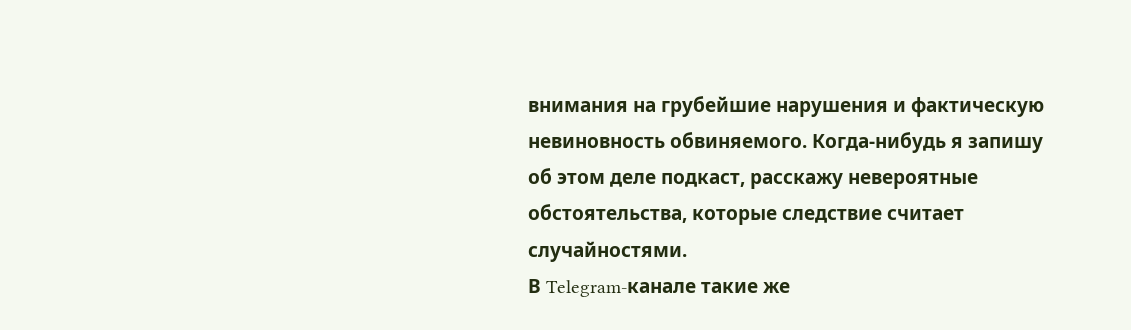внимания на грубейшие нарушения и фактическую невиновность обвиняемого. Когда-нибудь я запишу об этом деле подкаст, расскажу невероятные обстоятельства, которые следствие считает случайностями.
В Telegram-канале такие же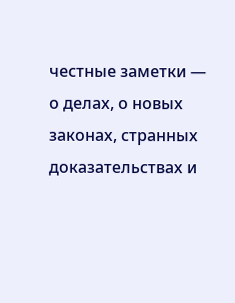честные заметки — о делах, о новых законах, странных доказательствах и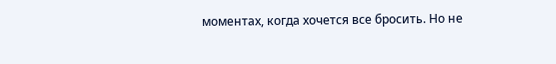моментах, когда хочется все бросить. Но не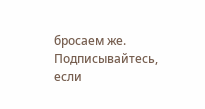бросаем же. Подписывайтесь, если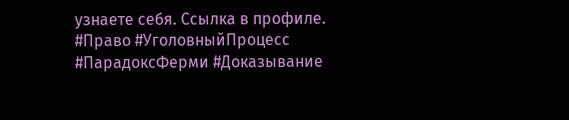узнаете себя. Ссылка в профиле.
#Право #УголовныйПроцесс #ПарадоксФерми #Доказывание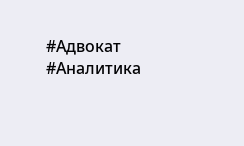#Адвокат #Аналитика